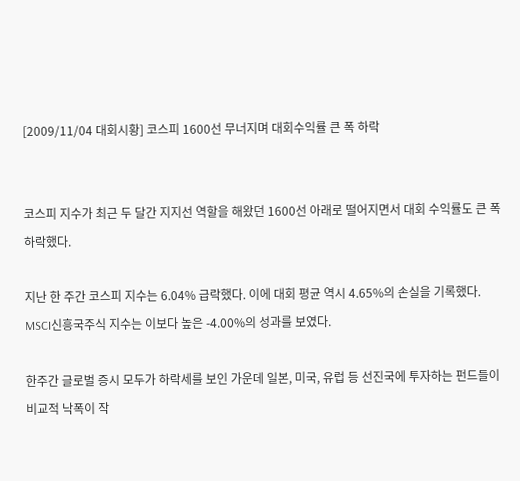[2009/11/04 대회시황] 코스피 1600선 무너지며 대회수익률 큰 폭 하락


코스피 지수가 최근 두 달간 지지선 역할을 해왔던 1600선 아래로 떨어지면서 대회 수익률도 큰 폭 하락했다.

지난 한 주간 코스피 지수는 6.04% 급락했다. 이에 대회 평균 역시 4.65%의 손실을 기록했다. MSCI신흥국주식 지수는 이보다 높은 -4.00%의 성과를 보였다.

한주간 글로벌 증시 모두가 하락세를 보인 가운데 일본, 미국, 유럽 등 선진국에 투자하는 펀드들이 비교적 낙폭이 작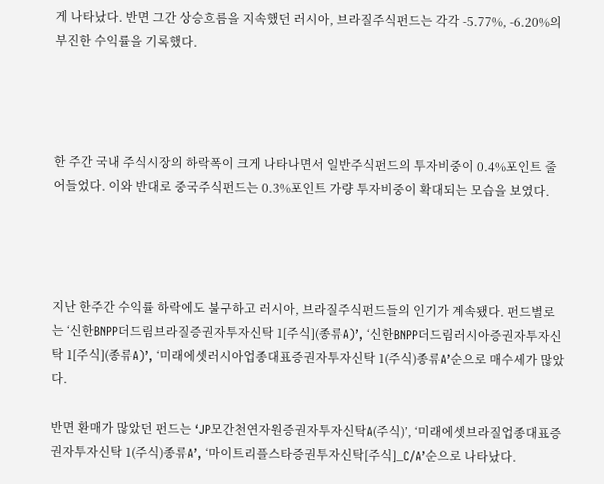게 나타났다. 반면 그간 상승흐름을 지속했던 러시아, 브라질주식펀드는 각각 -5.77%, -6.20%의 부진한 수익률을 기록했다.




한 주간 국내 주식시장의 하락폭이 크게 나타나면서 일반주식펀드의 투자비중이 0.4%포인트 줄어들었다. 이와 반대로 중국주식펀드는 0.3%포인트 가량 투자비중이 확대되는 모습을 보였다.




지난 한주간 수익률 하락에도 불구하고 러시아, 브라질주식펀드들의 인기가 계속됐다. 펀드별로는 ‘신한BNPP더드림브라질증권자투자신탁 1[주식](종류A)’, ‘신한BNPP더드림러시아증권자투자신탁 1[주식](종류A)’, ‘미래에셋러시아업종대표증권자투자신탁 1(주식)종류A’순으로 매수세가 많았다.

반면 환매가 많았던 펀드는 ‘JP모간천연자원증권자투자신탁A(주식)’, ‘미래에셋브라질업종대표증권자투자신탁 1(주식)종류A’, ‘마이트리플스타증권투자신탁[주식]_C/A’순으로 나타났다.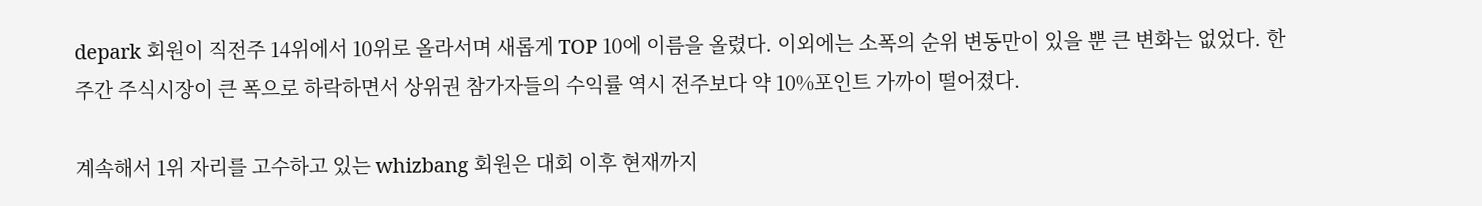depark 회원이 직전주 14위에서 10위로 올라서며 새롭게 TOP 10에 이름을 올렸다. 이외에는 소폭의 순위 변동만이 있을 뿐 큰 변화는 없었다. 한주간 주식시장이 큰 폭으로 하락하면서 상위권 참가자들의 수익률 역시 전주보다 약 10%포인트 가까이 떨어졌다.

계속해서 1위 자리를 고수하고 있는 whizbang 회원은 대회 이후 현재까지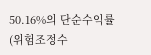50.16%의 단순수익률(위험조정수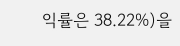익률은 38.22%)을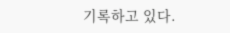기록하고 있다.